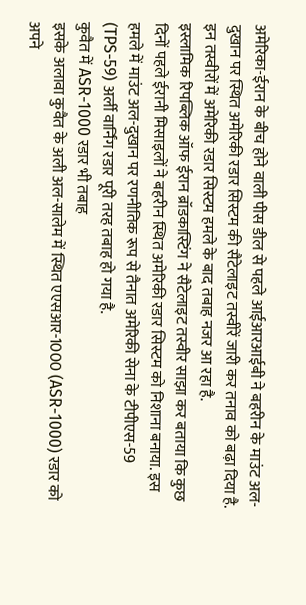अमेरिका-ईरान के बीच होने वाली पीस डील से पहले आईआरआईबी ने बहरीन के माउंट अल-दुखान पर स्थित अमेरिकी रडार सिस्टम की सैटेलाइट तस्वीरें जारी कर तनाव को बढ़ा दिया है. इन तस्वीरों में अमेरिकी रडार सिस्टम हमले के बाद तबाह नजर आ रहा है.
इस्लामिक रिपब्लिक ऑफ ईरान ब्रॉडकास्टिंग ने सैटेलाइट तस्वीर साझा कर बताया कि कुछ दिनों पहले ईरानी मिसाइलों ने बहरीन स्थित अमेरिकी रडार सिस्टम को निशाना बनाया. इस हमले में माउंट अल-दुखान पर रणनीतिक रूप से तैनात अमेरिकी सेना के टीपीएस-59 (TPS-59) अर्ली वार्निंग रडार पूरी तरह तबाह हो गया है.
कुवैत में ASR-1000 रडार भी तबाह
इसके अलावा कुवैत के अली अल-सालेम में स्थित एएसआर-1000 (ASR-1000) रडार को अपने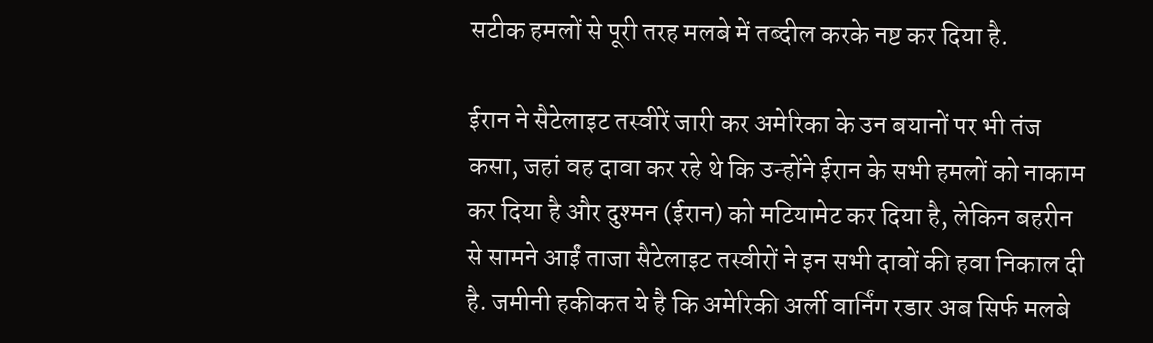सटीक हमलों से पूरी तरह मलबे में तब्दील करके नष्ट कर दिया है.

ईरान ने सैटेलाइट तस्वीरें जारी कर अमेरिका के उन बयानों पर भी तंज कसा, जहां वह दावा कर रहे थे कि उन्होंने ईरान के सभी हमलों को नाकाम कर दिया है और दुश्मन (ईरान) को मटियामेट कर दिया है, लेकिन बहरीन से सामने आईं ताजा सैटेलाइट तस्वीरों ने इन सभी दावों की हवा निकाल दी है. जमीनी हकीकत ये है कि अमेरिकी अर्ली वार्निंग रडार अब सिर्फ मलबे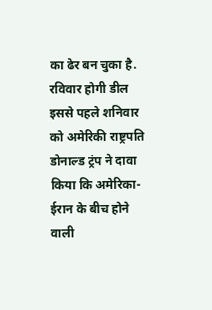का ढेर बन चुका है.
रविवार होगी डील
इससे पहले शनिवार को अमेरिकी राष्ट्रपति डोनाल्ड ट्रंप ने दावा किया कि अमेरिका-ईरान के बीच होने वाली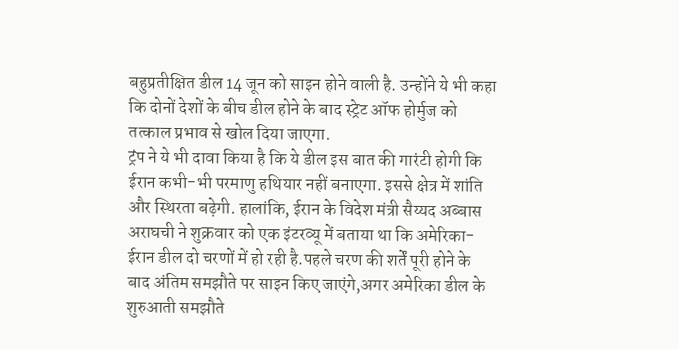बहुप्रतीक्षित डील 14 जून को साइन होने वाली है. उन्होंने ये भी कहा कि दोनों देशों के बीच डील होने के बाद स्ट्रेट ऑफ होर्मुज को तत्काल प्रभाव से खोल दिया जाएगा.
ट्रंप ने ये भी दावा किया है कि ये डील इस बात की गारंटी होगी कि ईरान कभी-भी परमाणु हथियार नहीं बनाएगा. इससे क्षेत्र में शांति और स्थिरता बढ़ेगी. हालांकि, ईरान के विदेश मंत्री सैय्यद अब्बास अराघची ने शुक्रवार को एक इंटरव्यू में बताया था कि अमेरिका-ईरान डील दो चरणों में हो रही है.पहले चरण की शर्तें पूरी होने के बाद अंतिम समझौते पर साइन किए जाएंगे,अगर अमेरिका डील के शुरुआती समझौते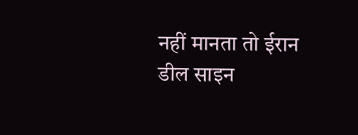नहीं मानता तो ईरान डील साइन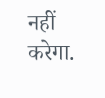नहीं करेगा.